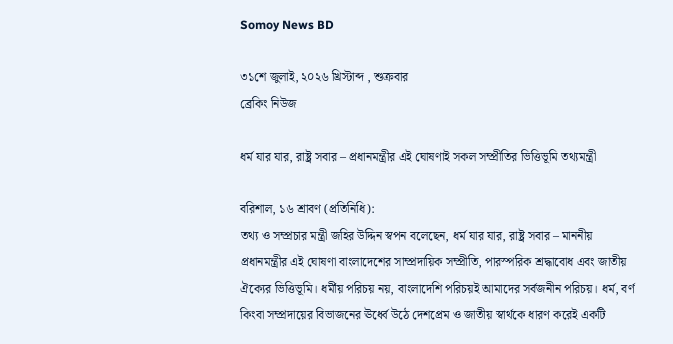Somoy News BD

৩১শে জুলাই, ২০২৬ খ্রিস্টাব্দ , শুক্রবার
ব্রেকিং নিউজ

ধর্ম যার যার, রাষ্ট্র সবার – প্রধানমন্ত্রীর এই ঘোষণাই সকল সম্প্রীতির ভিত্তিভূমি তথ্যমন্ত্রী

বরিশাল, ১৬ শ্রাবণ (প্রতিনিধি):
তথ্য ও সম্প্রচার মন্ত্রী জহির উদ্দিন স্বপন বলেছেন, ধর্ম যার যার, রাষ্ট্র সবার – মাননীয় প্রধানমন্ত্রীর এই ঘোষণা বাংলাদেশের সাম্প্রদায়িক সম্প্রীতি, পারস্পরিক শ্রদ্ধাবোধ এবং জাতীয় ঐক্যের ভিত্তিভূমি। ধর্মীয় পরিচয় নয়, বাংলাদেশি পরিচয়ই আমাদের সর্বজনীন পরিচয়। ধর্ম, বর্ণ কিংবা সম্প্রদায়ের বিভাজনের ঊর্ধ্বে উঠে দেশপ্রেম ও জাতীয় স্বার্থকে ধারণ করেই একটি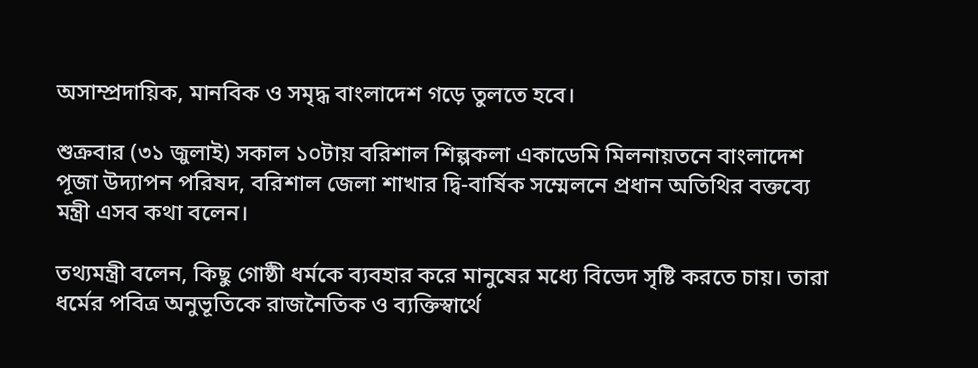অসাম্প্রদায়িক, মানবিক ও সমৃদ্ধ বাংলাদেশ গড়ে তুলতে হবে।

শুক্রবার (৩১ জুলাই) সকাল ১০টায় বরিশাল শিল্পকলা একাডেমি মিলনায়তনে বাংলাদেশ পূজা উদ্যাপন পরিষদ, বরিশাল জেলা শাখার দ্বি-বার্ষিক সম্মেলনে প্রধান অতিথির বক্তব্যে মন্ত্রী এসব কথা বলেন।

তথ্যমন্ত্রী বলেন, কিছু গোষ্ঠী ধর্মকে ব্যবহার করে মানুষের মধ্যে বিভেদ সৃষ্টি করতে চায়। তারা ধর্মের পবিত্র অনুভূতিকে রাজনৈতিক ও ব্যক্তিস্বার্থে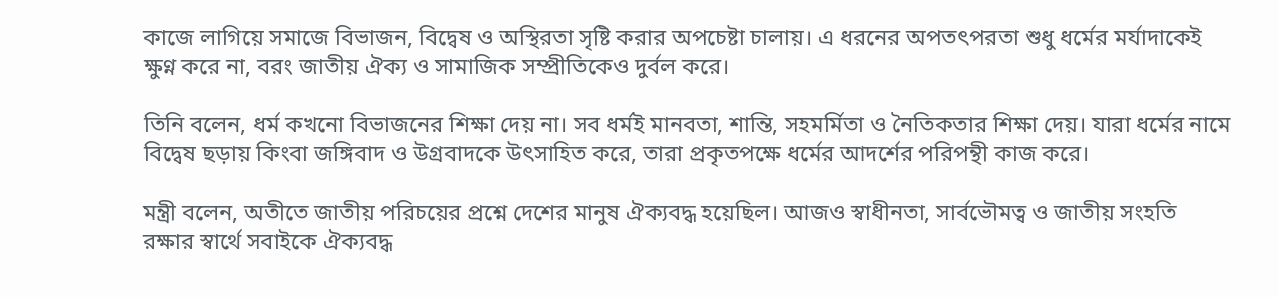কাজে লাগিয়ে সমাজে বিভাজন, বিদ্বেষ ও অস্থিরতা সৃষ্টি করার অপচেষ্টা চালায়। এ ধরনের অপতৎপরতা শুধু ধর্মের মর্যাদাকেই ক্ষুণ্ন করে না, বরং জাতীয় ঐক্য ও সামাজিক সম্প্রীতিকেও দুর্বল করে।

তিনি বলেন, ধর্ম কখনো বিভাজনের শিক্ষা দেয় না। সব ধর্মই মানবতা, শান্তি, সহমর্মিতা ও নৈতিকতার শিক্ষা দেয়। যারা ধর্মের নামে বিদ্বেষ ছড়ায় কিংবা জঙ্গিবাদ ও উগ্রবাদকে উৎসাহিত করে, তারা প্রকৃতপক্ষে ধর্মের আদর্শের পরিপন্থী কাজ করে।

মন্ত্রী বলেন, অতীতে জাতীয় পরিচয়ের প্রশ্নে দেশের মানুষ ঐক্যবদ্ধ হয়েছিল। আজও স্বাধীনতা, সার্বভৌমত্ব ও জাতীয় সংহতি রক্ষার স্বার্থে সবাইকে ঐক্যবদ্ধ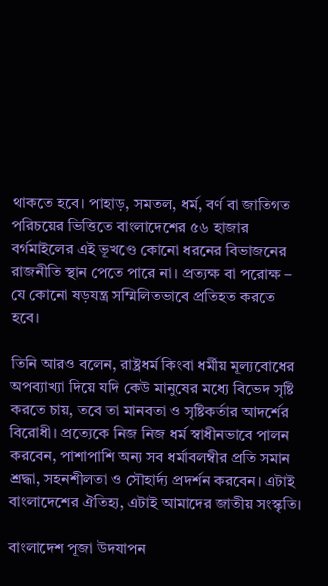থাকতে হবে। পাহাড়, সমতল, ধর্ম, বর্ণ বা জাতিগত পরিচয়ের ভিত্তিতে বাংলাদেশের ৫৬ হাজার বর্গমাইলের এই ভূখণ্ডে কোনো ধরনের বিভাজনের রাজনীতি স্থান পেতে পারে না। প্রত্যক্ষ বা পরোক্ষ – যে কোনো ষড়যন্ত্র সম্মিলিতভাবে প্রতিহত করতে হবে।

তিনি আরও বলেন, রাষ্ট্রধর্ম কিংবা ধর্মীয় মূল্যবোধের অপব্যাখ্যা দিয়ে যদি কেউ মানুষের মধ্যে বিভেদ সৃষ্টি করতে চায়, তবে তা মানবতা ও সৃষ্টিকর্তার আদর্শের বিরোধী। প্রত্যেকে নিজ নিজ ধর্ম স্বাধীনভাবে পালন করবেন, পাশাপাশি অন্য সব ধর্মাবলম্বীর প্রতি সমান শ্রদ্ধা, সহনশীলতা ও সৌহার্দ্য প্রদর্শন করবেন। এটাই বাংলাদেশের ঐতিহ্য, এটাই আমাদের জাতীয় সংস্কৃতি।

বাংলাদেশ পূজা উদযাপন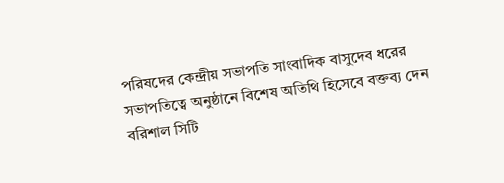পরিষদের কেন্দ্রীয় সভাপতি সাংবাদিক বাসুদেব ধরের সভাপতিত্বে অনুষ্ঠানে বিশেষ অতিথি হিসেবে বক্তব্য দেন বরিশাল সিটি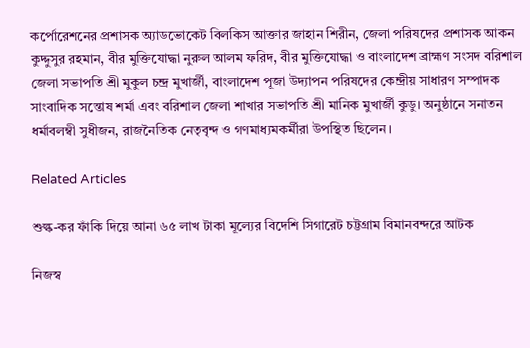কর্পোরেশনের প্রশাসক অ্যাডভোকেট বিলকিস আক্তার জাহান শিরীন, জেলা পরিষদের প্রশাসক আকন কুদ্দুসুর রহমান, বীর মুক্তিযোদ্ধা নুরুল আলম ফরিদ, বীর মুক্তিযোদ্ধা ও বাংলাদেশ ব্রাহ্মণ সংসদ বরিশাল জেলা সভাপতি শ্রী মুকুল চন্দ্র মুখার্জী, বাংলাদেশ পূজা উদ্যাপন পরিষদের কেন্দ্রীয় সাধারণ সম্পাদক সাংবাদিক সন্তোষ শর্মা এবং বরিশাল জেলা শাখার সভাপতি শ্রী মানিক মুখার্জী কুডু। অনুষ্ঠানে সনাতন ধর্মাবলম্বী সুধীজন, রাজনৈতিক নেতৃবৃন্দ ও গণমাধ্যমকর্মীরা উপস্থিত ছিলেন।

Related Articles

শুল্ক-কর ফাঁকি দিয়ে আনা ৬৫ লাখ টাকা মূল্যের বিদেশি সিগারেট চট্টগ্রাম বিমানবন্দরে আটক

নিজস্ব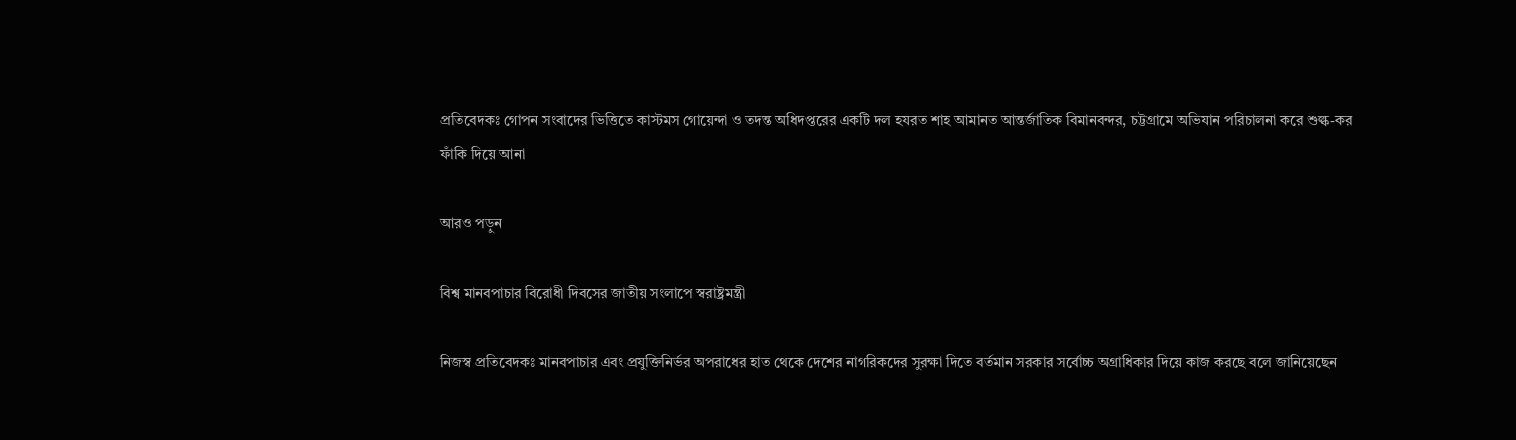প্রতিবেদকঃ গোপন সংবাদের ভিত্তিতে কাস্টমস গোয়েন্দা ও তদন্ত অধিদপ্তরের একটি দল হযরত শাহ আমানত আন্তর্জাতিক বিমানবন্দর, চট্টগ্রামে অভিযান পরিচালনা করে শুল্ক-কর ফাঁকি দিয়ে আনা

আরও পড়ুন

বিশ্ব মানবপাচার বিরোধী দিবসের জাতীয় সংলাপে স্বরাষ্ট্রমন্ত্রী

নিজস্ব প্রতিবেদকঃ মানবপাচার এবং প্রযুক্তিনির্ভর অপরাধের হাত থেকে দেশের নাগরিকদের সুরক্ষা দিতে বর্তমান সরকার সর্বোচ্চ অগ্রাধিকার দিয়ে কাজ করছে বলে জানিয়েছেন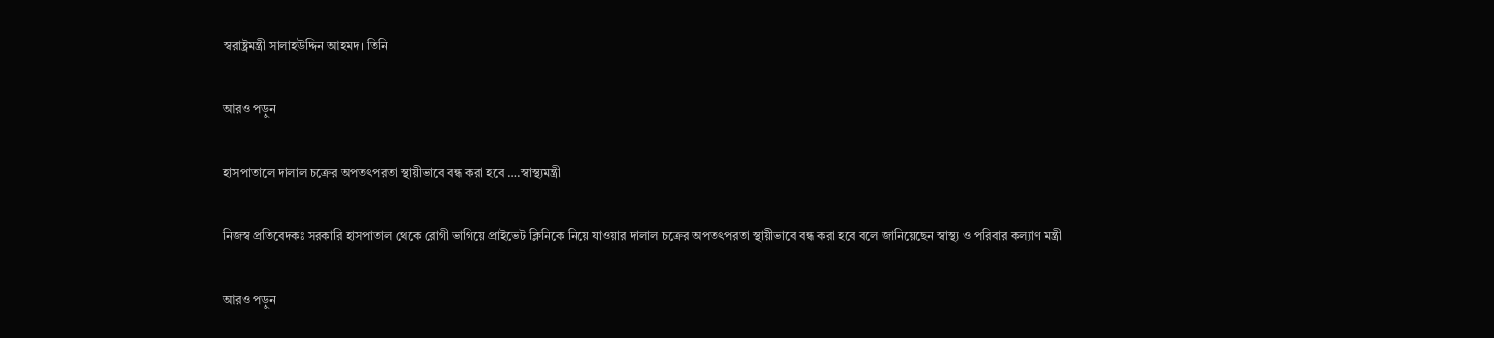স্বরাষ্ট্রমন্ত্রী সালাহউদ্দিন আহমদ। তিনি

আরও পড়ুন

হাসপাতালে দালাল চক্রের অপতৎপরতা স্থায়ীভাবে বন্ধ করা হবে ….স্বাস্থ্যমন্ত্রী

নিজস্ব প্রতিবেদকঃ সরকারি হাসপাতাল থেকে রোগী ভাগিয়ে প্রাইভেট ক্লিনিকে নিয়ে যাওয়ার দালাল চক্রের অপতৎপরতা স্থায়ীভাবে বন্ধ করা হবে বলে জানিয়েছেন স্বাস্থ্য ও পরিবার কল্যাণ মন্ত্রী

আরও পড়ুন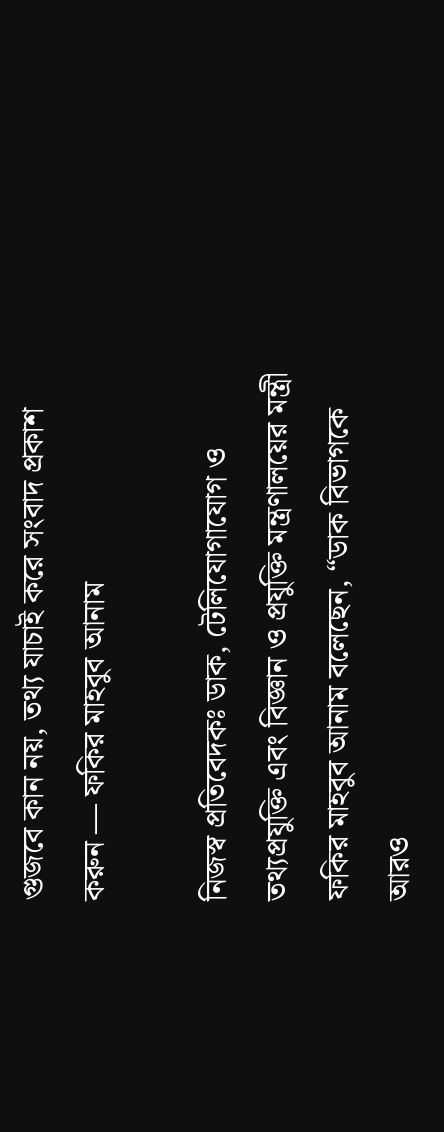গুজবে কান নয়, তথ্য যাচাই করে সংবাদ প্রকাশ করুন — ফকির মাহবুব আনাম

নিজস্ব প্রতিবেদকঃ ডাক, টেলিযোগাযোগ ও তথ্যপ্রযুক্তি এবং বিজ্ঞান ও প্রযুক্তি মন্ত্রণালয়ের মন্ত্রী ফকির মাহবুব আনাম বলেছেন, “ডাক বিভাগকে আরও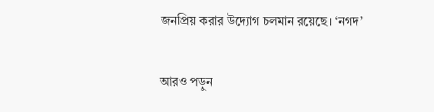জনপ্রিয় করার উদ্যোগ চলমান রয়েছে। ‘নগদ’

আরও পড়ুন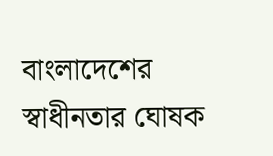বাংলাদেশের স্বাধীনতার ঘোষক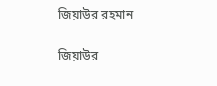জিয়াউর রহমান

জিয়াউর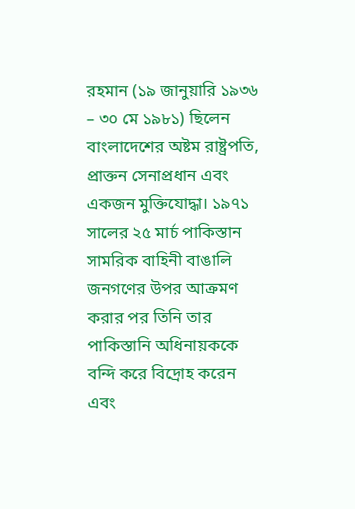রহমান (১৯ জানুয়ারি ১৯৩৬ – ৩০ মে ১৯৮১) ছিলেন বাংলাদেশের অষ্টম রাষ্ট্রপতি, প্রাক্তন সেনাপ্রধান এবং একজন মুক্তিযোদ্ধা। ১৯৭১ সালের ২৫ মার্চ পাকিস্তান সামরিক বাহিনী বাঙালি জনগণের উপর আক্রমণ করার পর তিনি তার পাকিস্তানি অধিনায়ককে বন্দি করে বিদ্রোহ করেন এবং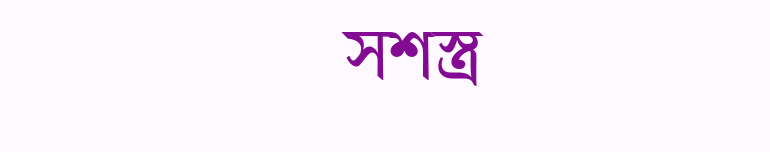সশস্ত্র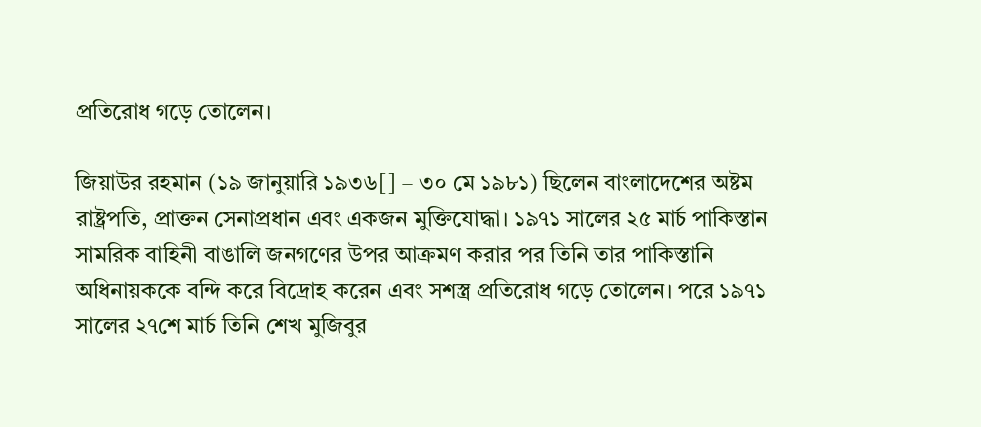প্রতিরোধ গড়ে তোলেন।

জিয়াউর রহমান (১৯ জানুয়ারি ১৯৩৬[] – ৩০ মে ১৯৮১) ছিলেন বাংলাদেশের অষ্টম রাষ্ট্রপতি, প্রাক্তন সেনাপ্রধান এবং একজন মুক্তিযোদ্ধা। ১৯৭১ সালের ২৫ মার্চ পাকিস্তান সামরিক বাহিনী বাঙালি জনগণের উপর আক্রমণ করার পর তিনি তার পাকিস্তানি অধিনায়ককে বন্দি করে বিদ্রোহ করেন এবং সশস্ত্র প্রতিরোধ গড়ে তোলেন। পরে ১৯৭১ সালের ২৭শে মার্চ তিনি শেখ মুজিবুর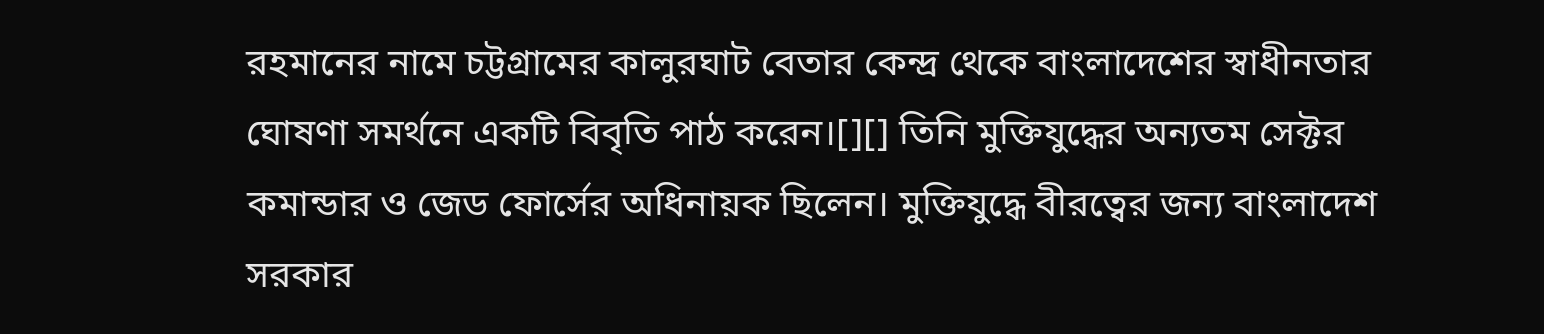রহমানের নামে চট্টগ্রামের কালুরঘাট বেতার কেন্দ্র থেকে বাংলাদেশের স্বাধীনতার ঘোষণা সমর্থনে একটি বিবৃতি পাঠ করেন।[][] তিনি মুক্তিযুদ্ধের অন্যতম সেক্টর কমান্ডার ও জেড ফোর্সের অধিনায়ক ছিলেন। মুক্তিযুদ্ধে বীরত্বের জন্য বাংলাদেশ সরকার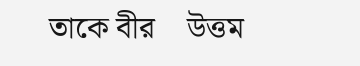তাকে বীর    উত্তম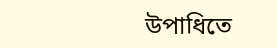উপাধিতে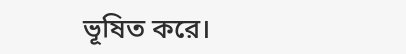ভূষিত করে।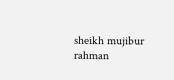sheikh mujibur rahman